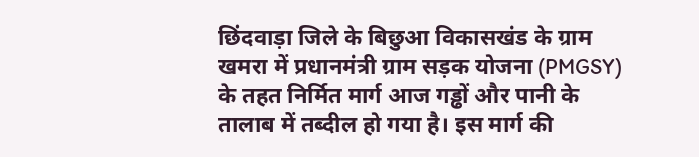छिंदवाड़ा जिले के बिछुआ विकासखंड के ग्राम खमरा में प्रधानमंत्री ग्राम सड़क योजना (PMGSY) के तहत निर्मित मार्ग आज गड्ढों और पानी के तालाब में तब्दील हो गया है। इस मार्ग की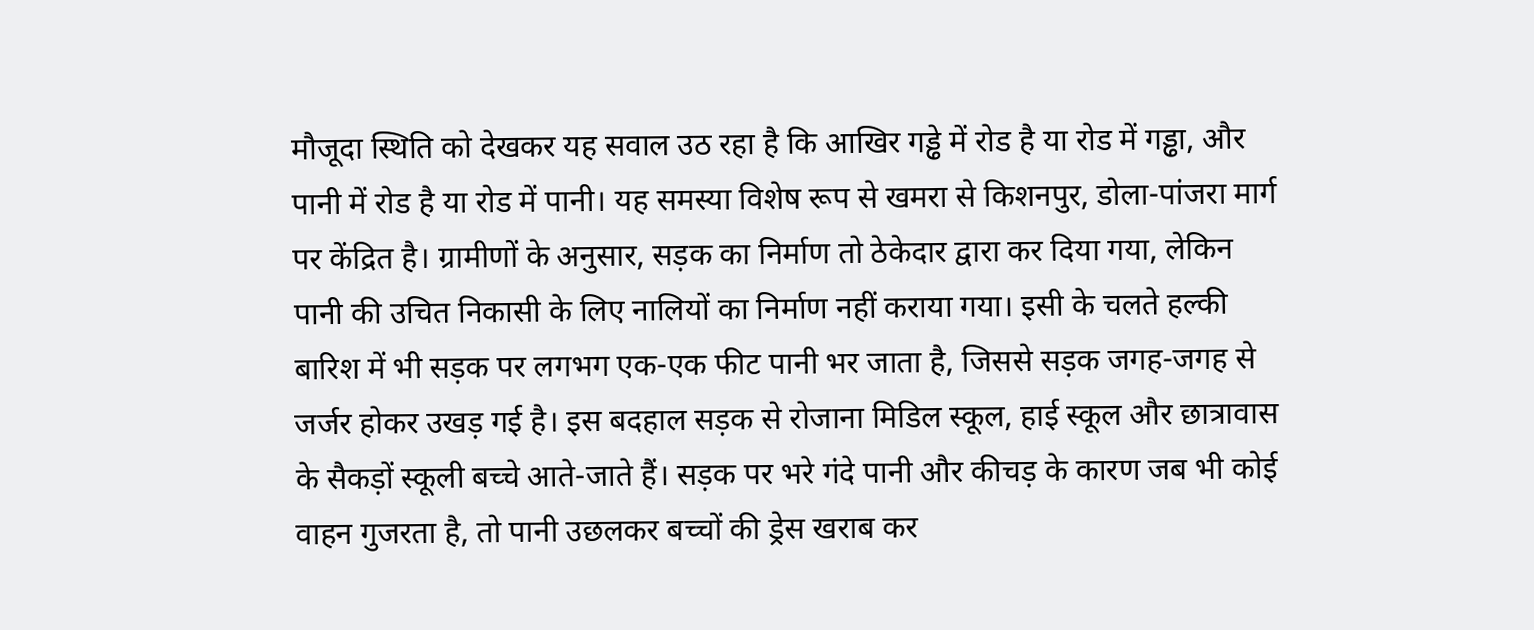मौजूदा स्थिति को देखकर यह सवाल उठ रहा है कि आखिर गड्ढे में रोड है या रोड में गड्ढा, और पानी में रोड है या रोड में पानी। यह समस्या विशेष रूप से खमरा से किशनपुर, डोला-पांजरा मार्ग पर केंद्रित है। ग्रामीणों के अनुसार, सड़क का निर्माण तो ठेकेदार द्वारा कर दिया गया, लेकिन पानी की उचित निकासी के लिए नालियों का निर्माण नहीं कराया गया। इसी के चलते हल्की बारिश में भी सड़क पर लगभग एक-एक फीट पानी भर जाता है, जिससे सड़क जगह-जगह से जर्जर होकर उखड़ गई है। इस बदहाल सड़क से रोजाना मिडिल स्कूल, हाई स्कूल और छात्रावास के सैकड़ों स्कूली बच्चे आते-जाते हैं। सड़क पर भरे गंदे पानी और कीचड़ के कारण जब भी कोई वाहन गुजरता है, तो पानी उछलकर बच्चों की ड्रेस खराब कर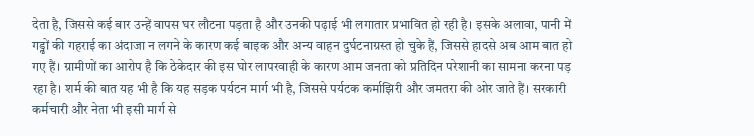देता है, जिससे कई बार उन्हें वापस घर लौटना पड़ता है और उनकी पढ़ाई भी लगातार प्रभावित हो रही है। इसके अलावा, पानी में गड्ढों की गहराई का अंदाजा न लगने के कारण कई बाइक और अन्य वाहन दुर्घटनाग्रस्त हो चुके हैं, जिससे हादसे अब आम बात हो गए हैं। ग्रामीणों का आरोप है कि ठेकेदार की इस घोर लापरवाही के कारण आम जनता को प्रतिदिन परेशानी का सामना करना पड़ रहा है। शर्म की बात यह भी है कि यह सड़क पर्यटन मार्ग भी है, जिससे पर्यटक कर्माझिरी और जमतरा की ओर जाते हैं। सरकारी कर्मचारी और नेता भी इसी मार्ग से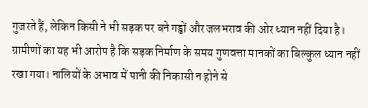गुजरते हैं, लेकिन किसी ने भी सड़क पर बने गड्ढों और जलभराव की ओर ध्यान नहीं दिया है। ग्रामीणों का यह भी आरोप है कि सड़क निर्माण के समय गुणवत्ता मानकों का बिल्कुल ध्यान नहीं रखा गया। नालियों के अभाव में पानी की निकासी न होने से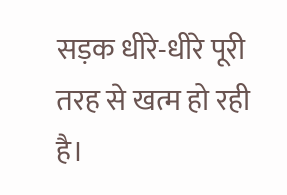सड़क धीरे-धीरे पूरी तरह से खत्म हो रही है।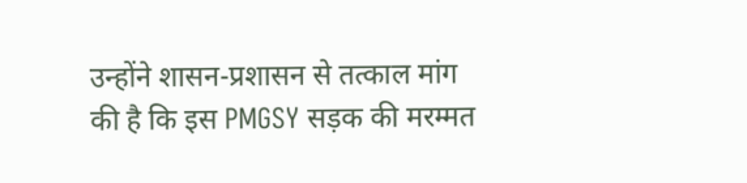उन्होंने शासन-प्रशासन से तत्काल मांग की है कि इस PMGSY सड़क की मरम्मत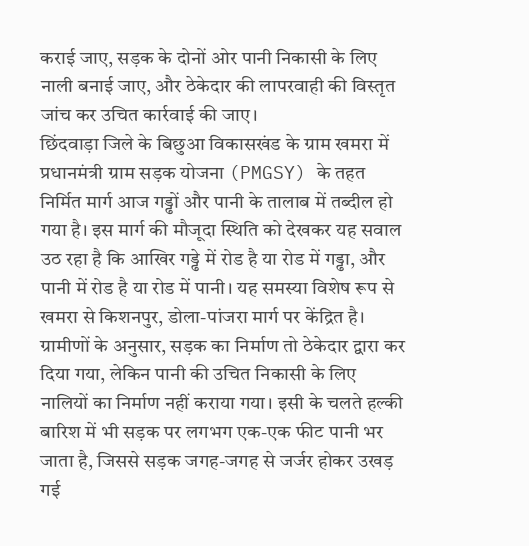कराई जाए, सड़क के दोनों ओर पानी निकासी के लिए नाली बनाई जाए, और ठेकेदार की लापरवाही की विस्तृत जांच कर उचित कार्रवाई की जाए।
छिंदवाड़ा जिले के बिछुआ विकासखंड के ग्राम खमरा में प्रधानमंत्री ग्राम सड़क योजना (PMGSY) के तहत निर्मित मार्ग आज गड्ढों और पानी के तालाब में तब्दील हो गया है। इस मार्ग की मौजूदा स्थिति को देखकर यह सवाल उठ रहा है कि आखिर गड्ढे में रोड है या रोड में गड्ढा, और पानी में रोड है या रोड में पानी। यह समस्या विशेष रूप से खमरा से किशनपुर, डोला-पांजरा मार्ग पर केंद्रित है। ग्रामीणों के अनुसार, सड़क का निर्माण तो ठेकेदार द्वारा कर दिया गया, लेकिन पानी की उचित निकासी के लिए नालियों का निर्माण नहीं कराया गया। इसी के चलते हल्की बारिश में भी सड़क पर लगभग एक-एक फीट पानी भर जाता है, जिससे सड़क जगह-जगह से जर्जर होकर उखड़ गई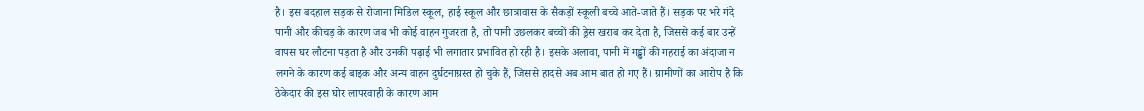है। इस बदहाल सड़क से रोजाना मिडिल स्कूल, हाई स्कूल और छात्रावास के सैकड़ों स्कूली बच्चे आते-जाते हैं। सड़क पर भरे गंदे पानी और कीचड़ के कारण जब भी कोई वाहन गुजरता है, तो पानी उछलकर बच्चों की ड्रेस खराब कर देता है, जिससे कई बार उन्हें वापस घर लौटना पड़ता है और उनकी पढ़ाई भी लगातार प्रभावित हो रही है। इसके अलावा, पानी में गड्ढों की गहराई का अंदाजा न लगने के कारण कई बाइक और अन्य वाहन दुर्घटनाग्रस्त हो चुके हैं, जिससे हादसे अब आम बात हो गए हैं। ग्रामीणों का आरोप है कि ठेकेदार की इस घोर लापरवाही के कारण आम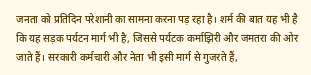जनता को प्रतिदिन परेशानी का सामना करना पड़ रहा है। शर्म की बात यह भी है कि यह सड़क पर्यटन मार्ग भी है, जिससे पर्यटक कर्माझिरी और जमतरा की ओर जाते हैं। सरकारी कर्मचारी और नेता भी इसी मार्ग से गुजरते हैं,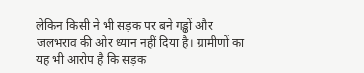लेकिन किसी ने भी सड़क पर बने गड्ढों और जलभराव की ओर ध्यान नहीं दिया है। ग्रामीणों का यह भी आरोप है कि सड़क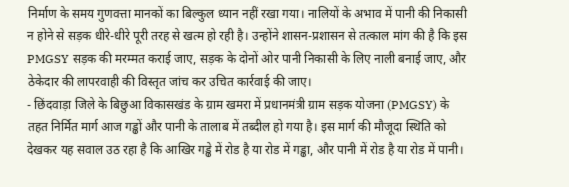निर्माण के समय गुणवत्ता मानकों का बिल्कुल ध्यान नहीं रखा गया। नालियों के अभाव में पानी की निकासी न होने से सड़क धीरे-धीरे पूरी तरह से खत्म हो रही है। उन्होंने शासन-प्रशासन से तत्काल मांग की है कि इस PMGSY सड़क की मरम्मत कराई जाए, सड़क के दोनों ओर पानी निकासी के लिए नाली बनाई जाए, और ठेकेदार की लापरवाही की विस्तृत जांच कर उचित कार्रवाई की जाए।
- छिंदवाड़ा जिले के बिछुआ विकासखंड के ग्राम खमरा में प्रधानमंत्री ग्राम सड़क योजना (PMGSY) के तहत निर्मित मार्ग आज गड्ढों और पानी के तालाब में तब्दील हो गया है। इस मार्ग की मौजूदा स्थिति को देखकर यह सवाल उठ रहा है कि आखिर गड्ढे में रोड है या रोड में गड्ढा, और पानी में रोड है या रोड में पानी।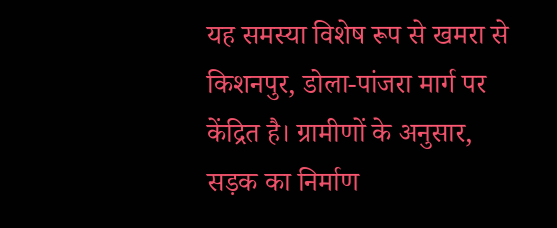यह समस्या विशेष रूप से खमरा से किशनपुर, डोला-पांजरा मार्ग पर केंद्रित है। ग्रामीणों के अनुसार, सड़क का निर्माण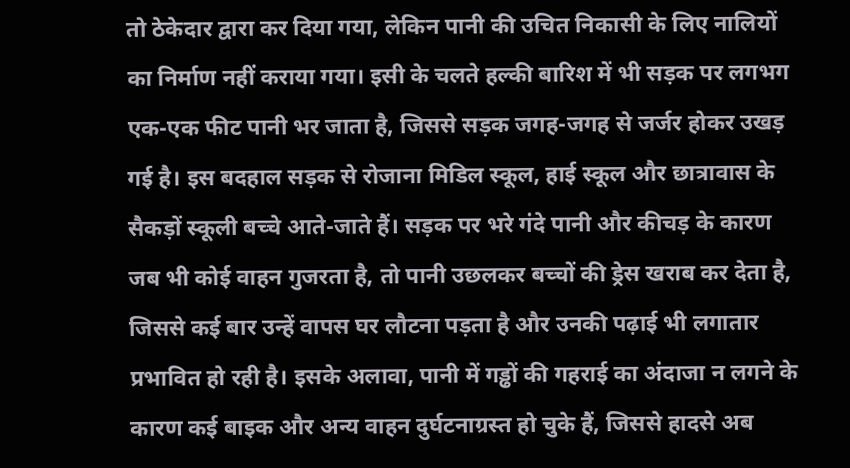तो ठेकेदार द्वारा कर दिया गया, लेकिन पानी की उचित निकासी के लिए नालियों का निर्माण नहीं कराया गया। इसी के चलते हल्की बारिश में भी सड़क पर लगभग एक-एक फीट पानी भर जाता है, जिससे सड़क जगह-जगह से जर्जर होकर उखड़ गई है। इस बदहाल सड़क से रोजाना मिडिल स्कूल, हाई स्कूल और छात्रावास के सैकड़ों स्कूली बच्चे आते-जाते हैं। सड़क पर भरे गंदे पानी और कीचड़ के कारण जब भी कोई वाहन गुजरता है, तो पानी उछलकर बच्चों की ड्रेस खराब कर देता है, जिससे कई बार उन्हें वापस घर लौटना पड़ता है और उनकी पढ़ाई भी लगातार प्रभावित हो रही है। इसके अलावा, पानी में गड्ढों की गहराई का अंदाजा न लगने के कारण कई बाइक और अन्य वाहन दुर्घटनाग्रस्त हो चुके हैं, जिससे हादसे अब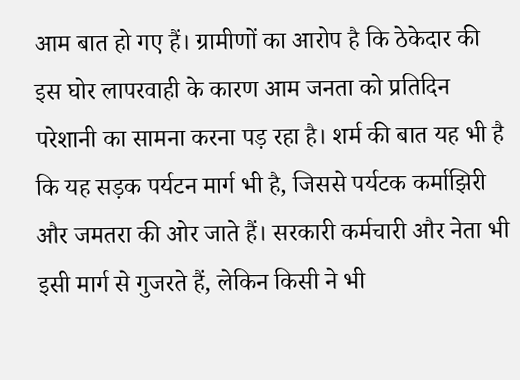आम बात हो गए हैं। ग्रामीणों का आरोप है कि ठेकेदार की इस घोर लापरवाही के कारण आम जनता को प्रतिदिन परेशानी का सामना करना पड़ रहा है। शर्म की बात यह भी है कि यह सड़क पर्यटन मार्ग भी है, जिससे पर्यटक कर्माझिरी और जमतरा की ओर जाते हैं। सरकारी कर्मचारी और नेता भी इसी मार्ग से गुजरते हैं, लेकिन किसी ने भी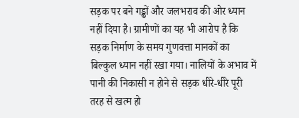सड़क पर बने गड्ढों और जलभराव की ओर ध्यान नहीं दिया है। ग्रामीणों का यह भी आरोप है कि सड़क निर्माण के समय गुणवत्ता मानकों का बिल्कुल ध्यान नहीं रखा गया। नालियों के अभाव में पानी की निकासी न होने से सड़क धीरे-धीरे पूरी तरह से खत्म हो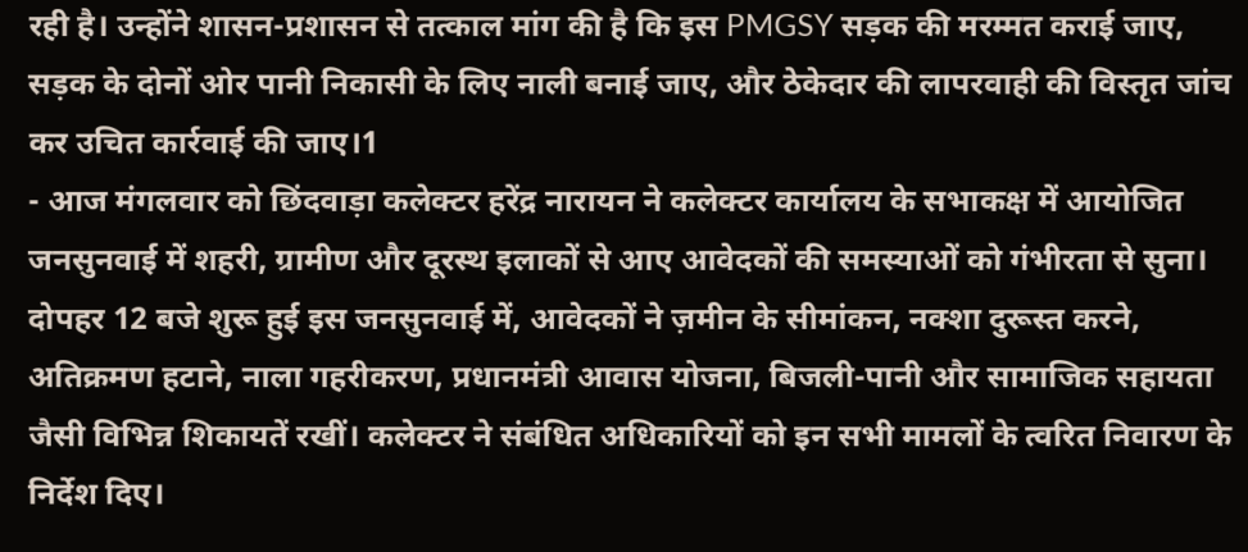रही है। उन्होंने शासन-प्रशासन से तत्काल मांग की है कि इस PMGSY सड़क की मरम्मत कराई जाए, सड़क के दोनों ओर पानी निकासी के लिए नाली बनाई जाए, और ठेकेदार की लापरवाही की विस्तृत जांच कर उचित कार्रवाई की जाए।1
- आज मंगलवार को छिंदवाड़ा कलेक्टर हरेंद्र नारायन ने कलेक्टर कार्यालय के सभाकक्ष में आयोजित जनसुनवाई में शहरी, ग्रामीण और दूरस्थ इलाकों से आए आवेदकों की समस्याओं को गंभीरता से सुना। दोपहर 12 बजे शुरू हुई इस जनसुनवाई में, आवेदकों ने ज़मीन के सीमांकन, नक्शा दुरूस्त करने, अतिक्रमण हटाने, नाला गहरीकरण, प्रधानमंत्री आवास योजना, बिजली-पानी और सामाजिक सहायता जैसी विभिन्न शिकायतें रखीं। कलेक्टर ने संबंधित अधिकारियों को इन सभी मामलों के त्वरित निवारण के निर्देश दिए।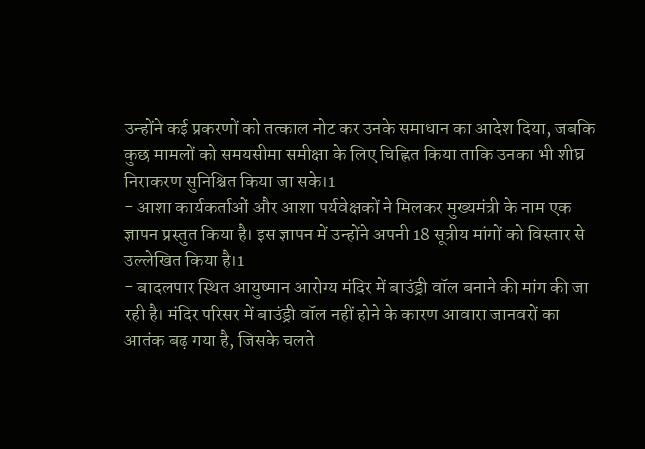उन्होंने कई प्रकरणों को तत्काल नोट कर उनके समाधान का आदेश दिया, जबकि कुछ मामलों को समयसीमा समीक्षा के लिए चिह्नित किया ताकि उनका भी शीघ्र निराकरण सुनिश्चित किया जा सके।1
- आशा कार्यकर्ताओं और आशा पर्यवेक्षकों ने मिलकर मुख्यमंत्री के नाम एक ज्ञापन प्रस्तुत किया है। इस ज्ञापन में उन्होंने अपनी 18 सूत्रीय मांगों को विस्तार से उल्लेखित किया है।1
- बादलपार स्थित आयुष्मान आरोग्य मंदिर में बाउंड्री वॉल बनाने की मांग की जा रही है। मंदिर परिसर में बाउंड्री वॉल नहीं होने के कारण आवारा जानवरों का आतंक बढ़ गया है, जिसके चलते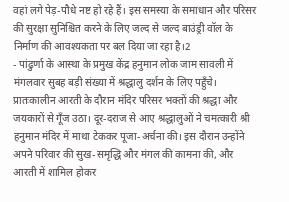वहां लगे पेड़-पौधे नष्ट हो रहे हैं। इस समस्या के समाधान और परिसर की सुरक्षा सुनिश्चित करने के लिए जल्द से जल्द बाउंड्री वॉल के निर्माण की आवश्यकता पर बल दिया जा रहा है।2
- पांढुर्णा के आस्था के प्रमुख केंद्र हनुमान लोक जाम सावली में मंगलवार सुबह बड़ी संख्या में श्रद्धालु दर्शन के लिए पहुँचे। प्रातःकालीन आरती के दौरान मंदिर परिसर भक्तों की श्रद्धा और जयकारों से गूँज उठा। दूर-दराज से आए श्रद्धालुओं ने चमत्कारी श्री हनुमान मंदिर में माथा टेककर पूजा-अर्चना की। इस दौरान उन्होंने अपने परिवार की सुख-समृद्धि और मंगल की कामना की, और आरती में शामिल होकर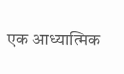एक आध्यात्मिक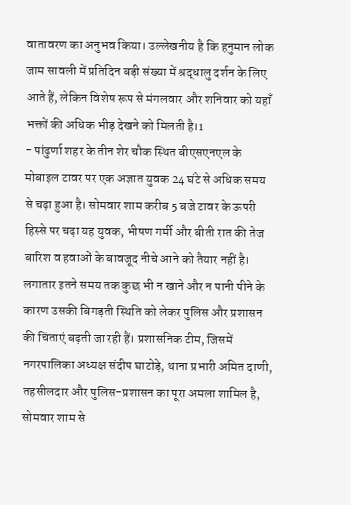वातावरण का अनुभव किया। उल्लेखनीय है कि हनुमान लोक जाम सावली में प्रतिदिन बड़ी संख्या में श्रद्धालु दर्शन के लिए आते हैं, लेकिन विशेष रूप से मंगलवार और शनिवार को यहाँ भक्तों की अधिक भीड़ देखने को मिलती है।1
- पांढुर्णा शहर के तीन शेर चौक स्थित बीएसएनएल के मोबाइल टावर पर एक अज्ञात युवक 24 घंटे से अधिक समय से चढ़ा हुआ है। सोमवार शाम करीब 5 बजे टावर के ऊपरी हिस्से पर चढ़ा यह युवक, भीषण गर्मी और बीती रात की तेज बारिश व हवाओं के बावजूद नीचे आने को तैयार नहीं है। लगातार इतने समय तक कुछ भी न खाने और न पानी पीने के कारण उसकी बिगड़ती स्थिति को लेकर पुलिस और प्रशासन की चिंताएं बढ़ती जा रही हैं। प्रशासनिक टीम, जिसमें नगरपालिका अध्यक्ष संदीप घाटोड़े, थाना प्रभारी अमित दाणी, तहसीलदार और पुलिस-प्रशासन का पूरा अमला शामिल है, सोमवार शाम से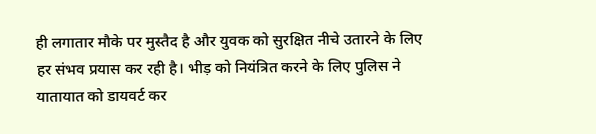ही लगातार मौके पर मुस्तैद है और युवक को सुरक्षित नीचे उतारने के लिए हर संभव प्रयास कर रही है। भीड़ को नियंत्रित करने के लिए पुलिस ने यातायात को डायवर्ट कर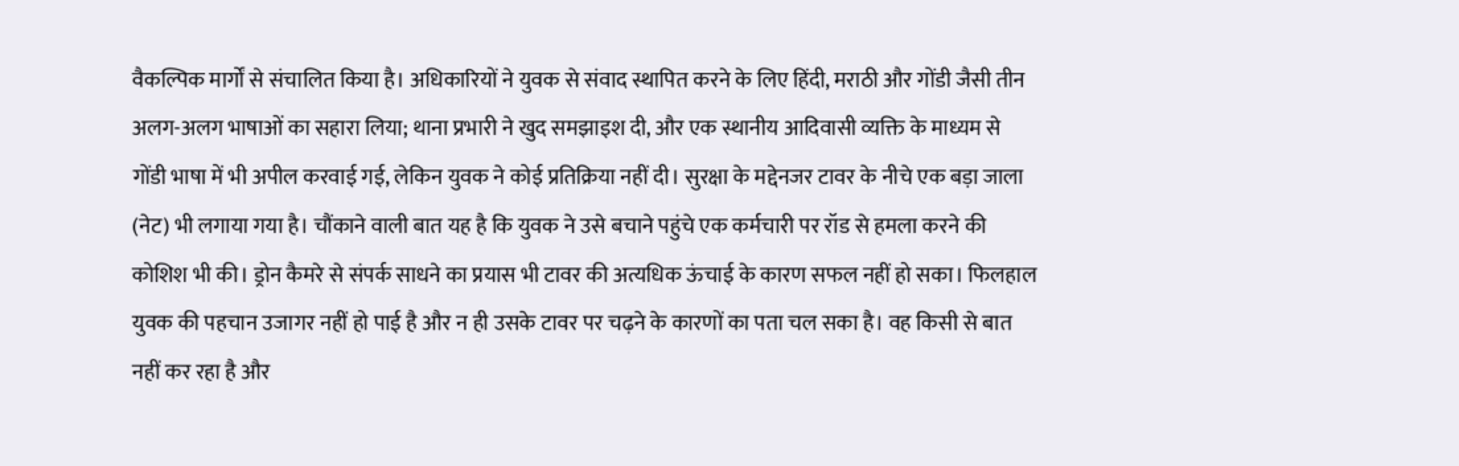वैकल्पिक मार्गों से संचालित किया है। अधिकारियों ने युवक से संवाद स्थापित करने के लिए हिंदी, मराठी और गोंडी जैसी तीन अलग-अलग भाषाओं का सहारा लिया; थाना प्रभारी ने खुद समझाइश दी, और एक स्थानीय आदिवासी व्यक्ति के माध्यम से गोंडी भाषा में भी अपील करवाई गई, लेकिन युवक ने कोई प्रतिक्रिया नहीं दी। सुरक्षा के मद्देनजर टावर के नीचे एक बड़ा जाला (नेट) भी लगाया गया है। चौंकाने वाली बात यह है कि युवक ने उसे बचाने पहुंचे एक कर्मचारी पर रॉड से हमला करने की कोशिश भी की। ड्रोन कैमरे से संपर्क साधने का प्रयास भी टावर की अत्यधिक ऊंचाई के कारण सफल नहीं हो सका। फिलहाल युवक की पहचान उजागर नहीं हो पाई है और न ही उसके टावर पर चढ़ने के कारणों का पता चल सका है। वह किसी से बात नहीं कर रहा है और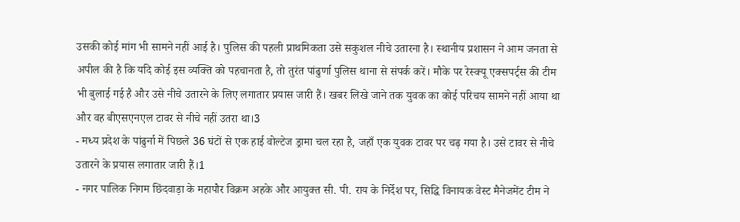उसकी कोई मांग भी सामने नहीं आई है। पुलिस की पहली प्राथमिकता उसे सकुशल नीचे उतारना है। स्थानीय प्रशासन ने आम जनता से अपील की है कि यदि कोई इस व्यक्ति को पहचानता है, तो तुरंत पांढुर्णा पुलिस थाना से संपर्क करें। मौके पर रेस्क्यू एक्सपर्ट्स की टीम भी बुलाई गई है और उसे नीचे उतारने के लिए लगातार प्रयास जारी हैं। खबर लिखे जाने तक युवक का कोई परिचय सामने नहीं आया था और वह बीएसएनएल टावर से नीचे नहीं उतरा था।3
- मध्य प्रदेश के पांढुर्ना में पिछले 36 घंटों से एक हाई वोल्टेज ड्रामा चल रहा है, जहाँ एक युवक टावर पर चढ़ गया है। उसे टावर से नीचे उतारने के प्रयास लगातार जारी हैं।1
- नगर पालिक निगम छिंदवाड़ा के महापौर विक्रम अहके और आयुक्त सी. पी. राय के निर्देश पर, सिद्धि विनायक वेस्ट मैनेजमेंट टीम ने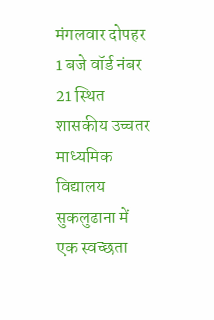मंगलवार दोपहर 1 बजे वॉर्ड नंबर 21 स्थित शासकीय उच्चतर माध्यमिक विद्यालय सुकलुढाना में एक स्वच्छता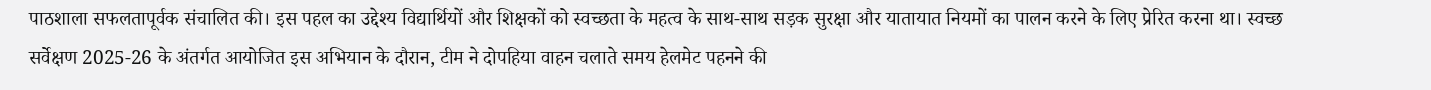पाठशाला सफलतापूर्वक संचालित की। इस पहल का उद्देश्य विद्यार्थियों और शिक्षकों को स्वच्छता के महत्व के साथ-साथ सड़क सुरक्षा और यातायात नियमों का पालन करने के लिए प्रेरित करना था। स्वच्छ सर्वेक्षण 2025-26 के अंतर्गत आयोजित इस अभियान के दौरान, टीम ने दोपहिया वाहन चलाते समय हेलमेट पहनने की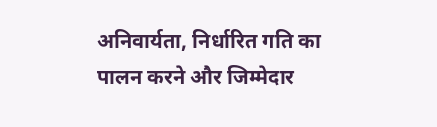अनिवार्यता, निर्धारित गति का पालन करने और जिम्मेदार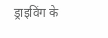ड्राइविंग के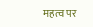महत्व पर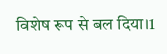विशेष रूप से बल दिया।1